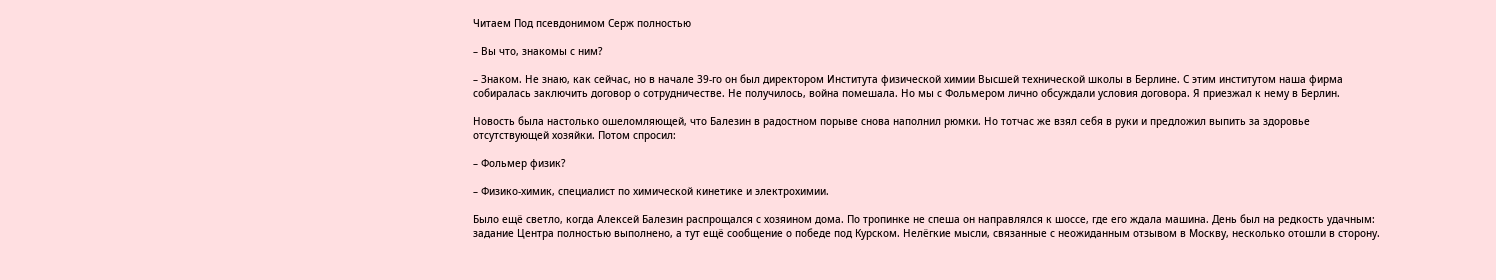Читаем Под псевдонимом Серж полностью

– Вы что, знакомы с ним?

– Знаком. Не знаю, как сейчас, но в начале 39-го он был директором Института физической химии Высшей технической школы в Берлине. С этим институтом наша фирма собиралась заключить договор о сотрудничестве. Не получилось, война помешала. Но мы с Фольмером лично обсуждали условия договора. Я приезжал к нему в Берлин.

Новость была настолько ошеломляющей, что Балезин в радостном порыве снова наполнил рюмки. Но тотчас же взял себя в руки и предложил выпить за здоровье отсутствующей хозяйки. Потом спросил:

– Фольмер физик?

– Физико-химик, специалист по химической кинетике и электрохимии.

Было ещё светло, когда Алексей Балезин распрощался с хозяином дома. По тропинке не спеша он направлялся к шоссе, где его ждала машина. День был на редкость удачным: задание Центра полностью выполнено, а тут ещё сообщение о победе под Курском. Нелёгкие мысли, связанные с неожиданным отзывом в Москву, несколько отошли в сторону.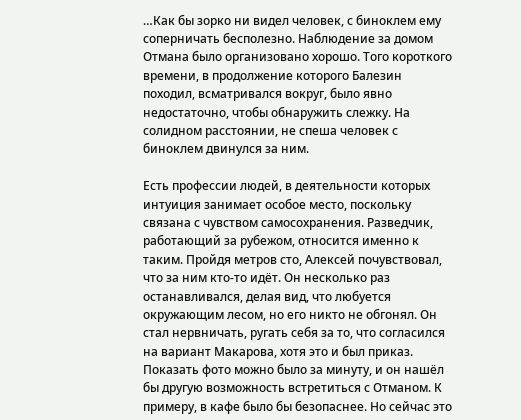…Как бы зорко ни видел человек, с биноклем ему соперничать бесполезно. Наблюдение за домом Отмана было организовано хорошо. Того короткого времени, в продолжение которого Балезин походил, всматривался вокруг, было явно недостаточно, чтобы обнаружить слежку. На солидном расстоянии, не спеша человек с биноклем двинулся за ним.

Есть профессии людей, в деятельности которых интуиция занимает особое место, поскольку связана с чувством самосохранения. Разведчик, работающий за рубежом, относится именно к таким. Пройдя метров сто, Алексей почувствовал, что за ним кто-то идёт. Он несколько раз останавливался, делая вид, что любуется окружающим лесом, но его никто не обгонял. Он стал нервничать, ругать себя за то, что согласился на вариант Макарова, хотя это и был приказ. Показать фото можно было за минуту, и он нашёл бы другую возможность встретиться с Отманом. К примеру, в кафе было бы безопаснее. Но сейчас это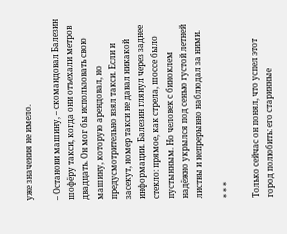уже значения не имело.

– Останови машину, – скомандовал Балезин шофёру такси, когда они отъехали метров двадцать. Он мог бы использовать свою машину, которую арендовал, но предусмотрительно взял такси. Если и засекут, номер такси не давал никакой информации. Балезин глянул через заднее стекло: прямое, как стрела, шоссе было пустынным. Но человек с биноклем надёжно укрылся под сенью густой летней листвы и непрерывно наблюдал за ними.

* * *

Только сейчас он понял, что успел этот город полюбить: его старинные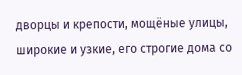дворцы и крепости, мощёные улицы, широкие и узкие, его строгие дома со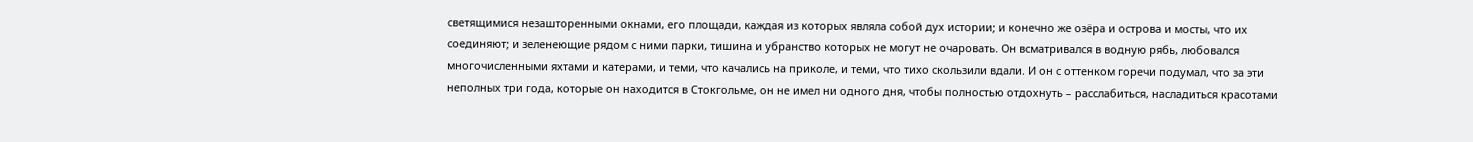светящимися незашторенными окнами, его площади, каждая из которых являла собой дух истории; и конечно же озёра и острова и мосты, что их соединяют; и зеленеющие рядом с ними парки, тишина и убранство которых не могут не очаровать. Он всматривался в водную рябь, любовался многочисленными яхтами и катерами, и теми, что качались на приколе, и теми, что тихо скользили вдали. И он с оттенком горечи подумал, что за эти неполных три года, которые он находится в Стокгольме, он не имел ни одного дня, чтобы полностью отдохнуть – расслабиться, насладиться красотами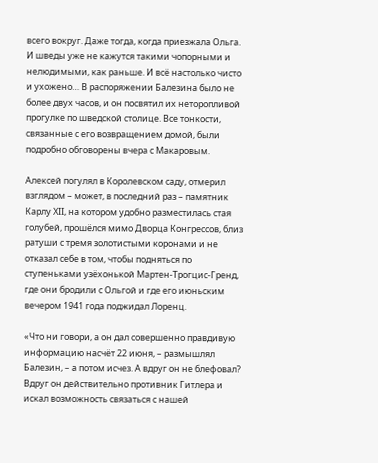всего вокруг. Даже тогда, когда приезжала Ольга. И шведы уже не кажутся такими чопорными и нелюдимыми, как раньше. И всё настолько чисто и ухожено… В распоряжении Балезина было не более двух часов, и он посвятил их неторопливой прогулке по шведской столице. Все тонкости, связанные с его возвращением домой, были подробно обговорены вчера с Макаровым.

Алексей погулял в Королевском саду, отмерил взглядом – может, в последний раз – памятник Карлу ХII, на котором удобно разместилась стая голубей, прошёлся мимо Дворца Конгрессов, близ ратуши с тремя золотистыми коронами и не отказал себе в том, чтобы подняться по ступеньками узёхонькой Мартен-Трогцис-Гренд, где они бродили с Ольгой и где его июньским вечером 1941 года поджидал Лоренц.

«Что ни говори, а он дал совершенно правдивую информацию насчёт 22 июня, – размышлял Балезин, – а потом исчез. А вдруг он не блефовал? Вдруг он действительно противник Гитлера и искал возможность связаться с нашей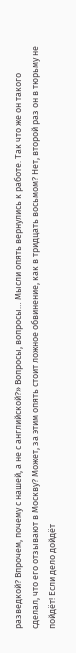разведкой? Впрочем, почему с нашей, а не с английской?» Вопросы, вопросы… Мысли опять вернулись к работе. Так что же он такого сделал, что его отзывают в Москву? Может, за этим опять стоит ложное обвинение, как в тридцать восьмом? Нет, второй раз он в тюрьму не пойдёт! Если дело дойдёт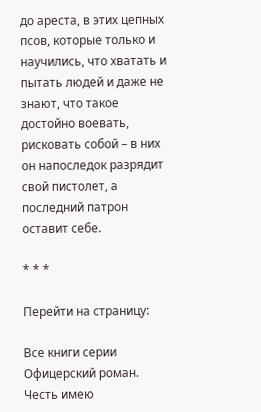до ареста, в этих цепных псов, которые только и научились, что хватать и пытать людей и даже не знают, что такое достойно воевать, рисковать собой – в них он напоследок разрядит свой пистолет, а последний патрон оставит себе.

* * *

Перейти на страницу:

Все книги серии Офицерский роман. Честь имею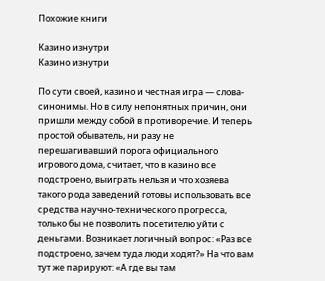Похожие книги

Казино изнутри
Казино изнутри

По сути своей, казино и честная игра — слова-синонимы. Но в силу непонятных причин, они пришли между собой в противоречие. И теперь простой обыватель, ни разу не перешагивавший порога официального игрового дома, считает, что в казино все подстроено, выиграть нельзя и что хозяева такого рода заведений готовы использовать все средства научно-технического прогресса, только бы не позволить посетителю уйти с деньгами. Возникает логичный вопрос: «Раз все подстроено, зачем туда люди ходят?» На что вам тут же парируют: «А где вы там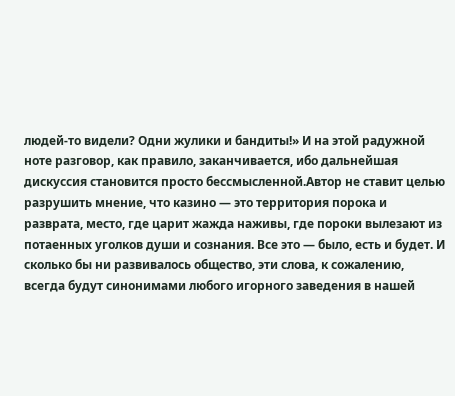людей-то видели? Одни жулики и бандиты!» И на этой радужной ноте разговор, как правило, заканчивается, ибо дальнейшая дискуссия становится просто бессмысленной.Автор не ставит целью разрушить мнение, что казино — это территория порока и разврата, место, где царит жажда наживы, где пороки вылезают из потаенных уголков души и сознания. Все это — было, есть и будет. И сколько бы ни развивалось общество, эти слова, к сожалению, всегда будут синонимами любого игорного заведения в нашей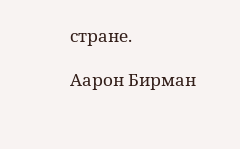стране.

Аарон Бирман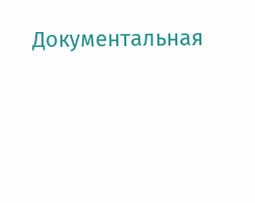Документальная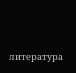литература